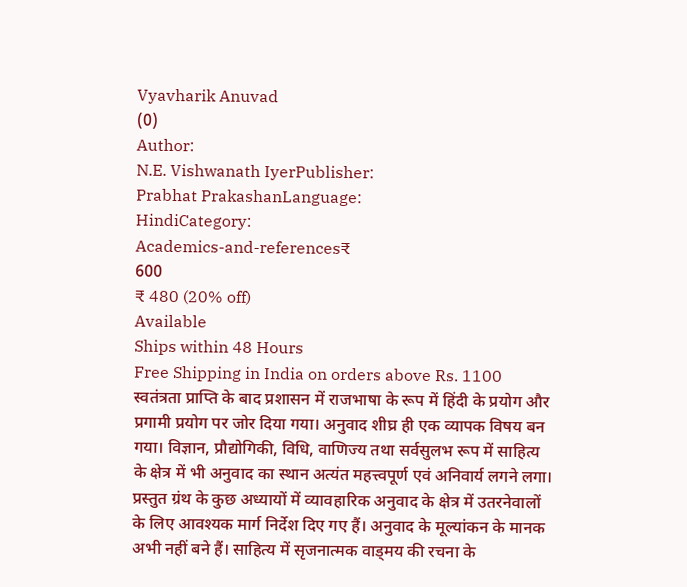Vyavharik Anuvad
(0)
Author:
N.E. Vishwanath IyerPublisher:
Prabhat PrakashanLanguage:
HindiCategory:
Academics-and-references₹
600
₹ 480 (20% off)
Available
Ships within 48 Hours
Free Shipping in India on orders above Rs. 1100
स्वतंत्रता प्राप्ति के बाद प्रशासन में राजभाषा के रूप में हिंदी के प्रयोग और प्रगामी प्रयोग पर जोर दिया गया। अनुवाद शीघ्र ही एक व्यापक विषय बन गया। विज्ञान, प्रौद्योगिकी, विधि, वाणिज्य तथा सर्वसुलभ रूप में साहित्य के क्षेत्र में भी अनुवाद का स्थान अत्यंत महत्त्वपूर्ण एवं अनिवार्य लगने लगा। प्रस्तुत ग्रंथ के कुछ अध्यायों में व्यावहारिक अनुवाद के क्षेत्र में उतरनेवालों के लिए आवश्यक मार्ग निर्देश दिए गए हैं। अनुवाद के मूल्यांकन के मानक अभी नहीं बने हैं। साहित्य में सृजनात्मक वाड्मय की रचना के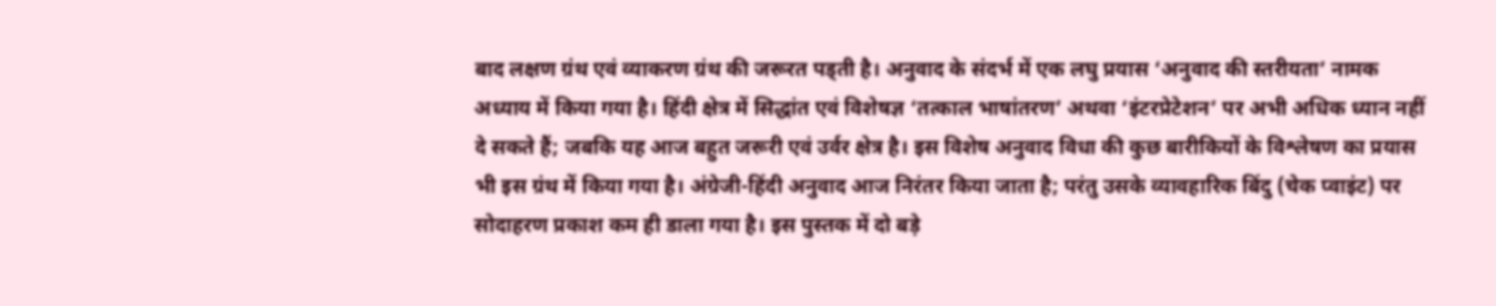बाद लक्षण ग्रंथ एवं व्याकरण ग्रंथ की जरूरत पड्ती है। अनुवाद के संदर्भ में एक लघु प्रयास ‘अनुवाद की स्तरीयता’ नामक अध्याय में किया गया है। हिंदी क्षेत्र में सिद्धांत एवं विशेषज्ञ ‘तत्काल भाषांतरण’ अथवा ‘इंटरप्रेटेशन’ पर अभी अधिक ध्यान नहीं दे सकते हैं; जबकि यह आज बहुत जरूरी एवं उर्वर क्षेत्र है। इस विशेष अनुवाद विधा की कुछ बारीकियों के विश्लेषण का प्रयास भी इस ग्रंथ में किया गया है। अंग्रेजी-हिंदी अनुवाद आज निरंतर किया जाता है; परंतु उसके व्यावहारिक बिंदु (चेक प्वाइंट) पर सोदाहरण प्रकाश कम ही डाला गया है। इस पुस्तक में दो बड़े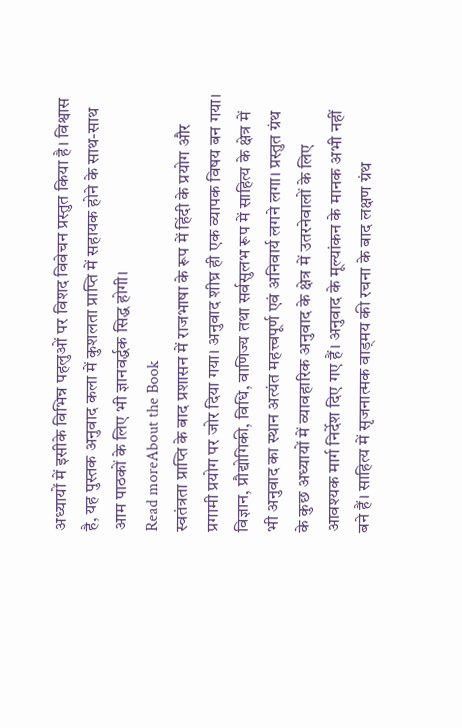अध्यायों में इसीके विभिन्न पहलुओं पर विशद विवेचन प्रस्तुत किया है। विश्वास है, यह पुस्तक अनुवाद कला में कुशलता प्राप्ति में सहायक होने के साथ-साथ आम पाठकों के लिए भी ज्ञानवर्द्धक सिद्ध होगी।
Read moreAbout the Book
स्वतंत्रता प्राप्ति के बाद प्रशासन में राजभाषा के रूप में हिंदी के प्रयोग और प्रगामी प्रयोग पर जोर दिया गया। अनुवाद शीघ्र ही एक व्यापक विषय बन गया। विज्ञान, प्रौद्योगिकी, विधि, वाणिज्य तथा सर्वसुलभ रूप में साहित्य के क्षेत्र में भी अनुवाद का स्थान अत्यंत महत्त्वपूर्ण एवं अनिवार्य लगने लगा। प्रस्तुत ग्रंथ के कुछ अध्यायों में व्यावहारिक अनुवाद के क्षेत्र में उतरनेवालों के लिए आवश्यक मार्ग निर्देश दिए गए हैं। अनुवाद के मूल्यांकन के मानक अभी नहीं बने हैं। साहित्य में सृजनात्मक वाड्मय की रचना के बाद लक्षण ग्रंथ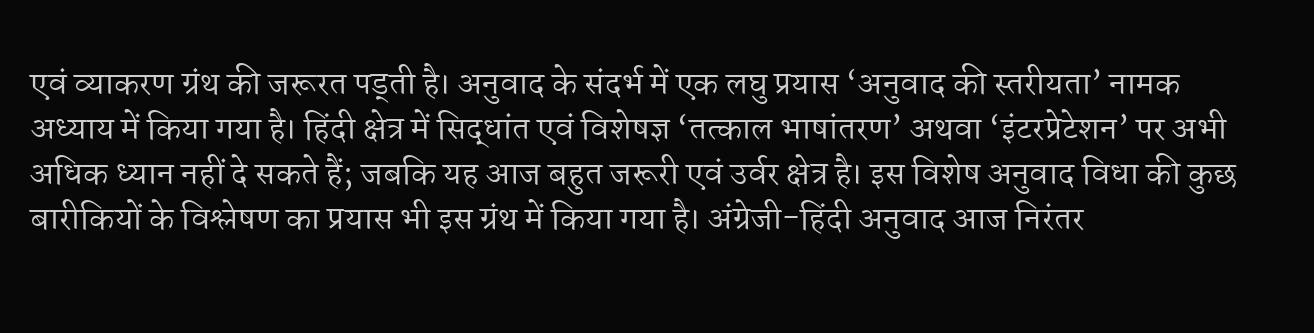एवं व्याकरण ग्रंथ की जरूरत पड्ती है। अनुवाद के संदर्भ में एक लघु प्रयास ‘अनुवाद की स्तरीयता’ नामक अध्याय में किया गया है। हिंदी क्षेत्र में सिद्धांत एवं विशेषज्ञ ‘तत्काल भाषांतरण’ अथवा ‘इंटरप्रेटेशन’ पर अभी अधिक ध्यान नहीं दे सकते हैं; जबकि यह आज बहुत जरूरी एवं उर्वर क्षेत्र है। इस विशेष अनुवाद विधा की कुछ बारीकियों के विश्लेषण का प्रयास भी इस ग्रंथ में किया गया है। अंग्रेजी-हिंदी अनुवाद आज निरंतर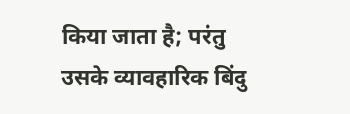किया जाता है; परंतु उसके व्यावहारिक बिंदु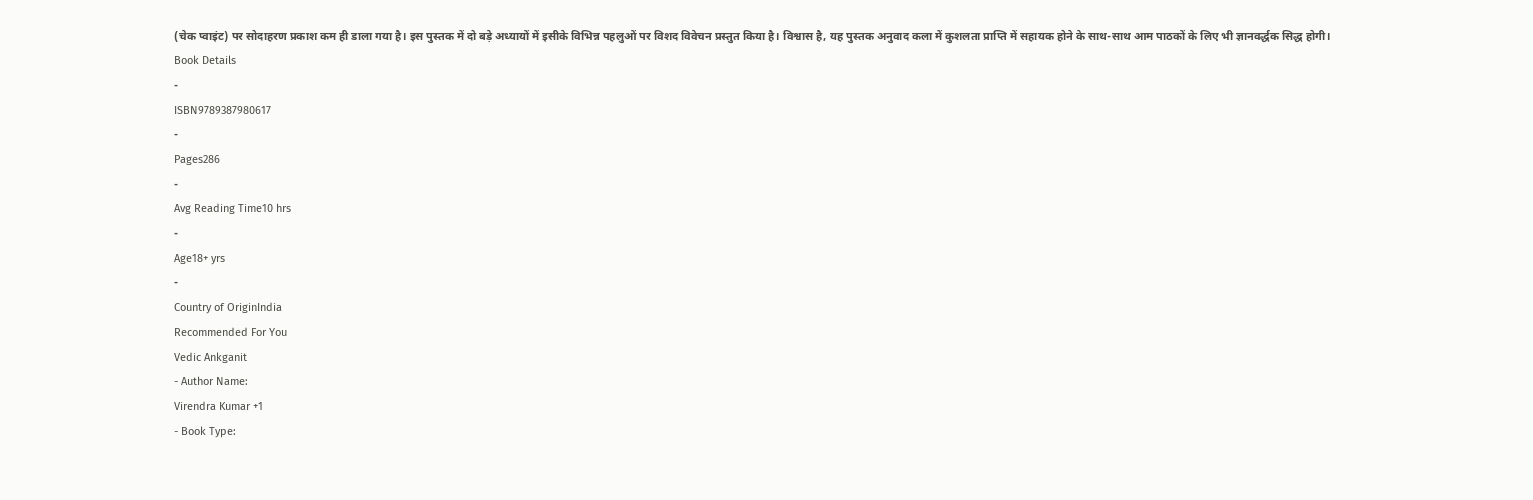(चेक प्वाइंट) पर सोदाहरण प्रकाश कम ही डाला गया है। इस पुस्तक में दो बड़े अध्यायों में इसीके विभिन्न पहलुओं पर विशद विवेचन प्रस्तुत किया है। विश्वास है, यह पुस्तक अनुवाद कला में कुशलता प्राप्ति में सहायक होने के साथ-साथ आम पाठकों के लिए भी ज्ञानवर्द्धक सिद्ध होगी।
Book Details
-
ISBN9789387980617
-
Pages286
-
Avg Reading Time10 hrs
-
Age18+ yrs
-
Country of OriginIndia
Recommended For You
Vedic Ankganit
- Author Name:
Virendra Kumar +1
- Book Type: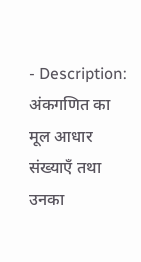- Description: अंकगणित का मूल आधार संख्याएँ तथा उनका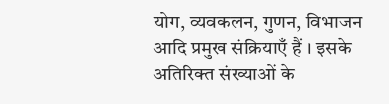योग, व्यवकलन, गुणन, विभाजन आदि प्रमुख संक्रियाएँ हैं । इसके अतिरिक्त संख्याओं के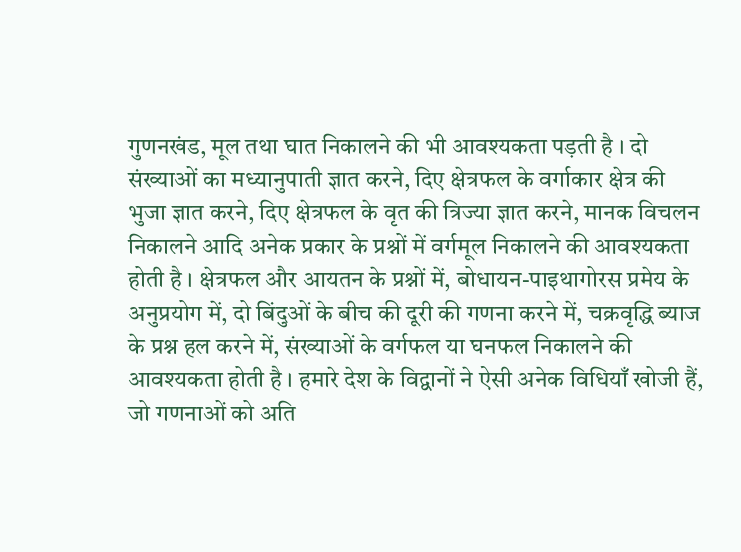गुणनखंड, मूल तथा घात निकालने की भी आवश्यकता पड़ती है । दो संख्याओं का मध्यानुपाती ज्ञात करने, दिए क्षेत्रफल के वर्गाकार क्षेत्र की भुजा ज्ञात करने, दिए क्षेत्रफल के वृत की त्रिज्या ज्ञात करने, मानक विचलन निकालने आदि अनेक प्रकार के प्रश्नों में वर्गमूल निकालने की आवश्यकता होती है । क्षेत्रफल और आयतन के प्रश्नों में, बोधायन-पाइथागोरस प्रमेय के अनुप्रयोग में, दो बिंदुओं के बीच की दूरी की गणना करने में, चक्रवृद्धि ब्याज के प्रश्न हल करने में, संख्याओं के वर्गफल या घनफल निकालने की आवश्यकता होती है । हमारे देश के विद्वानों ने ऐसी अनेक विधियाँ खोजी हैं, जो गणनाओं को अति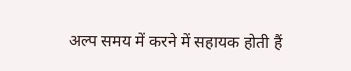अल्प समय में करने में सहायक होती हैं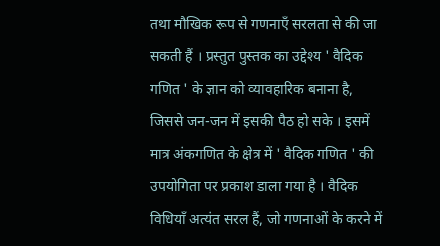तथा मौखिक रूप से गणनाएँ सरलता से की जा सकती हैं । प्रस्तुत पुस्तक का उद्देश्य ' वैदिक गणित ' के ज्ञान को व्यावहारिक बनाना है, जिससे जन-जन में इसकी पैठ हो सके । इसमें मात्र अंकगणित के क्षेत्र में ' वैदिक गणित ' की उपयोगिता पर प्रकाश डाला गया है । वैदिक विधियाँ अत्यंत सरल हैं, जो गणनाओं के करने में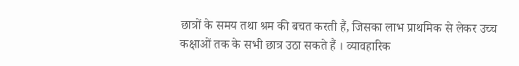छात्रों के समय तथा श्रम की बचत करती हैं, जिसका लाभ प्राथमिक से लेकर उच्च कक्षाओं तक के सभी छात्र उठा सकते हैं । व्यावहारिक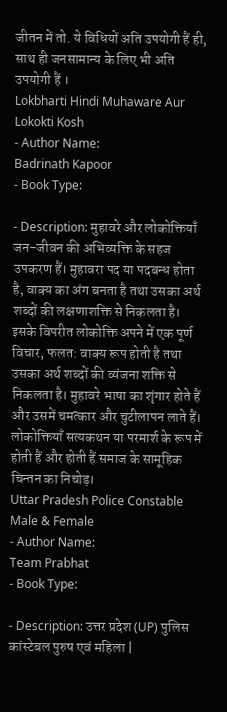जीतन में तो. ये विधियों अति उपयोगी हैं ही, साथ ही जनसामान्य के लिए भी अति उपयोगी हैं ।
Lokbharti Hindi Muhaware Aur Lokokti Kosh
- Author Name:
Badrinath Kapoor
- Book Type:

- Description: मुहावरे और लोकोक्तियाँ जन-जीवन की अभिव्यक्ति के सहज उपकरण हैं। मुहावरा पद या पदबन्ध होता है, वाक्य का अंग बनता है तथा उसका अर्थ शब्दों की लक्षणाशक्ति से निकलता है। इसके विपरीत लोकोक्ति अपने में एक पूर्ण विचार, फलत: वाक्य रूप होती है तथा उसका अर्थ शब्दों की व्यंजना शक्ति से निकलता है। मुहावरे भाषा का शृंगार होते हैं और उसमें चमत्कार और चुटीलापन लाते हैं। लोकोक्तियाँ सत्यकथन या परमार्श के रूप में होती हैं और होती हैं समाज के सामूहिक चिन्तन का निचोड़।
Uttar Pradesh Police Constable Male & Female
- Author Name:
Team Prabhat
- Book Type:

- Description: उत्तर प्रदेश (UP) पुलिस कांस्टेबल पुरुष एवं महिला |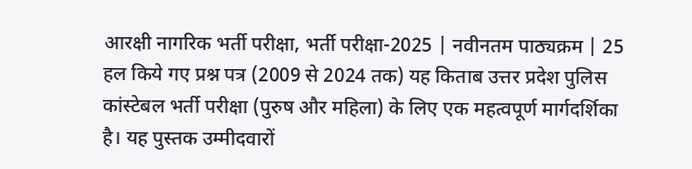आरक्षी नागरिक भर्ती परीक्षा, भर्ती परीक्षा-2025 | नवीनतम पाठ्यक्रम | 25 हल किये गए प्रश्न पत्र (2009 से 2024 तक) यह किताब उत्तर प्रदेश पुलिस कांस्टेबल भर्ती परीक्षा (पुरुष और महिला) के लिए एक महत्वपूर्ण मार्गदर्शिका है। यह पुस्तक उम्मीदवारों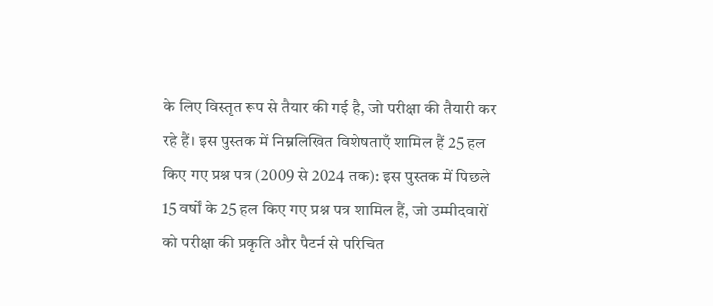के लिए विस्तृत रूप से तैयार की गई है, जो परीक्षा की तैयारी कर रहे हैं। इस पुस्तक में निम्नलिखित विशेषताएँ शामिल हैं 25 हल किए गए प्रश्न पत्र (2009 से 2024 तक): इस पुस्तक में पिछले 15 वर्षों के 25 हल किए गए प्रश्न पत्र शामिल हैं, जो उम्मीदवारों को परीक्षा की प्रकृति और पैटर्न से परिचित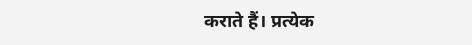कराते हैं। प्रत्येक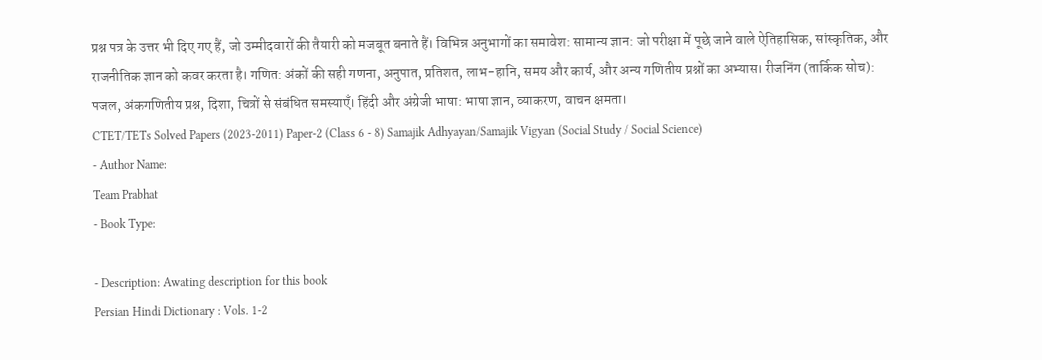प्रश्न पत्र के उत्तर भी दिए गए हैं, जो उम्मीदवारों की तैयारी को मजबूत बनाते हैं। विभिन्न अनुभागों का समावेश: सामान्य ज्ञान: जो परीक्षा में पूछे जाने वाले ऐतिहासिक, सांस्कृतिक, और राजनीतिक ज्ञान को कवर करता है। गणित: अंकों की सही गणना, अनुपात, प्रतिशत, लाभ-हानि, समय और कार्य, और अन्य गणितीय प्रश्नों का अभ्यास। रीजनिंग (तार्किक सोच): पजल, अंकगणितीय प्रश्न, दिशा, चित्रों से संबंधित समस्याएँ। हिंदी और अंग्रेजी भाषा: भाषा ज्ञान, व्याकरण, वाचन क्षमता।
CTET/TETs Solved Papers (2023-2011) Paper-2 (Class 6 - 8) Samajik Adhyayan/Samajik Vigyan (Social Study / Social Science)
- Author Name:
Team Prabhat
- Book Type:

- Description: Awating description for this book
Persian Hindi Dictionary : Vols. 1-2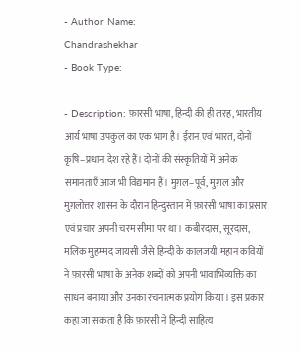- Author Name:
Chandrashekhar
- Book Type:

- Description: फ़ारसी भाषा, हिन्दी की ही तरह, भारतीय आर्य भाषा उपकुल का एक भाग है। ईरान एवं भारत, दोनों कृषि–प्रधान देश रहे हैं। दोनों की संस्कृतियों में अनेक समानताएँ आज भी विद्यमान हैं। मुग़ल–पूर्व, मुग़ल और मुग़लोत्तर शासन के दौरान हिन्दुस्तान में फ़ारसी भाषा का प्रसार एवं प्रचार अपनी चरम सीमा पर था। कबीरदास, सूरदास, मलिक मुहम्मद जायसी जैसे हिन्दी के कालजयी महान कवियों ने फ़ारसी भाषा के अनेक शब्दों को अपनी भावाभिव्यक्ति का साधन बनाया और उनका रचनात्मक प्रयोग किया। इस प्रकार कहा जा सकता है कि फ़ारसी ने हिन्दी साहित्य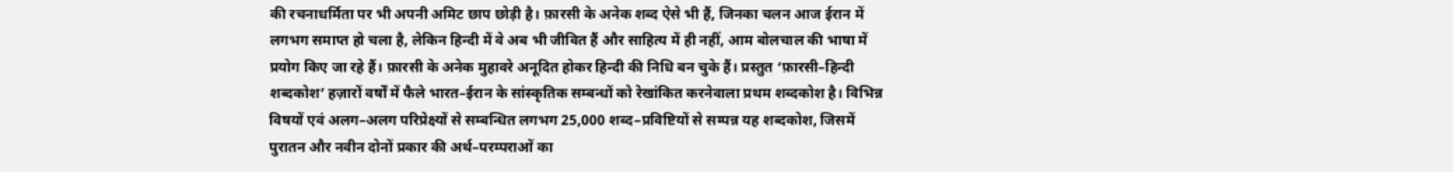की रचनाधर्मिता पर भी अपनी अमिट छाप छोड़ी है। फ़ारसी के अनेक शब्द ऐसे भी हैं, जिनका चलन आज ईरान में लगभग समाप्त हो चला है, लेकिन हिन्दी में वे अब भी जीवित हैं और साहित्य में ही नहीं, आम बोलचाल की भाषा में प्रयोग किए जा रहे हैं। फ़ारसी के अनेक मुहावरे अनूदित होकर हिन्दी की निधि बन चुके हैं। प्रस्तुत ‘फ़ारसी–हिन्दी शब्दकोश’ हज़ारों वर्षों में फैले भारत–ईरान के सांस्कृतिक सम्बन्धों को रेखांकित करनेवाला प्रथम शब्दकोश है। विभिन्न विषयों एवं अलग–अलग परिप्रेक्ष्यों से सम्बन्धित लगभग 25,000 शब्द–प्रविष्टियों से सम्पन्न यह शब्दकोश, जिसमें पुरातन और नवीन दोनों प्रकार की अर्थ–परम्पराओं का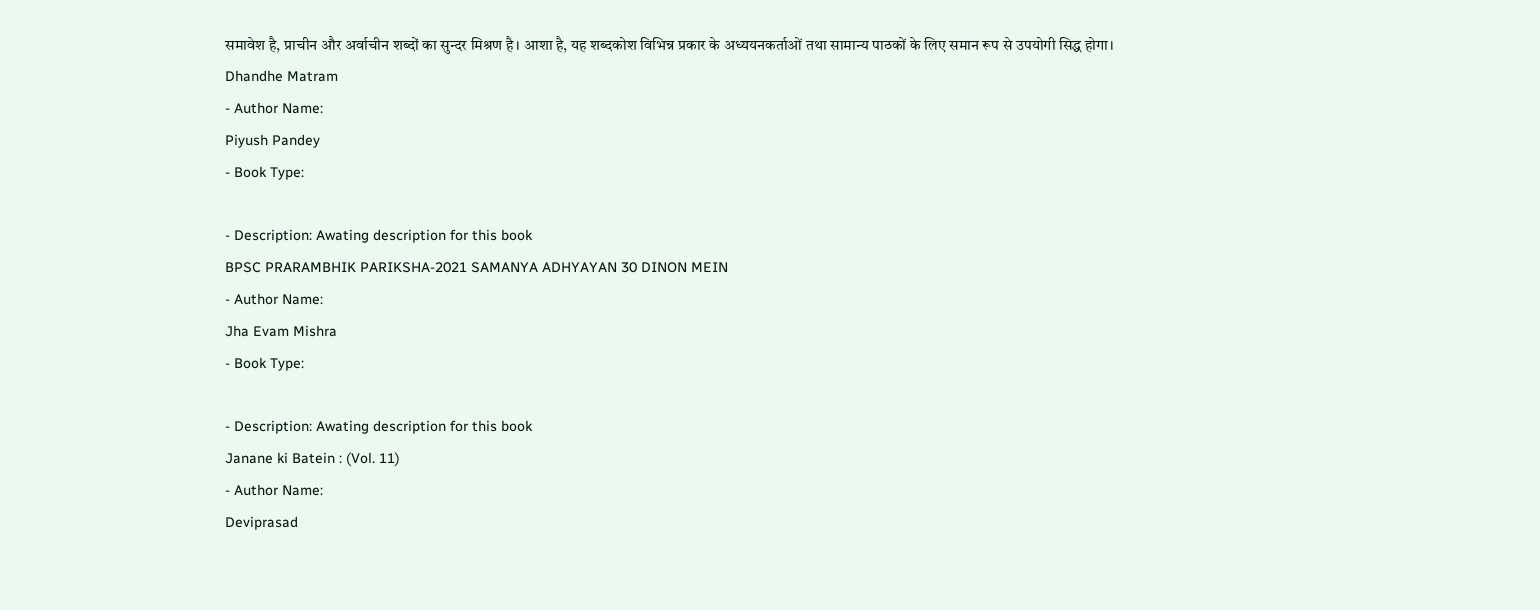समावेश है, प्राचीन और अर्वाचीन शब्दों का सुन्दर मिश्रण है। आशा है, यह शब्दकोश विभिन्न प्रकार के अध्ययनकर्ताओं तथा सामान्य पाठकों के लिए समान रूप से उपयोगी सिद्ध होगा।
Dhandhe Matram
- Author Name:
Piyush Pandey
- Book Type:

- Description: Awating description for this book
BPSC PRARAMBHIK PARIKSHA-2021 SAMANYA ADHYAYAN 30 DINON MEIN
- Author Name:
Jha Evam Mishra
- Book Type:

- Description: Awating description for this book
Janane ki Batein : (Vol. 11)
- Author Name:
Deviprasad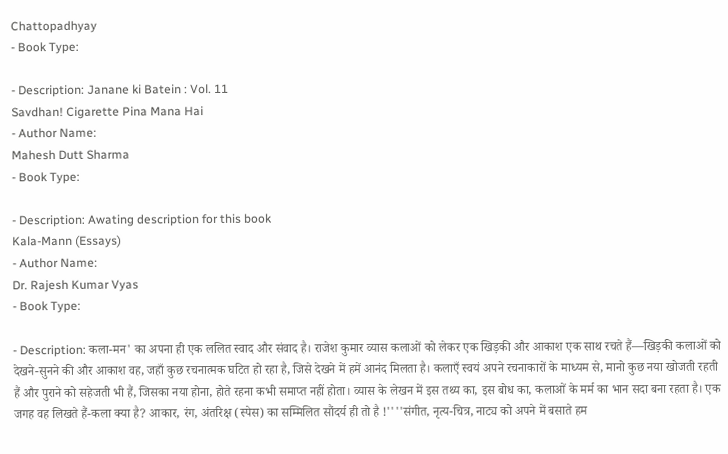Chattopadhyay
- Book Type:

- Description: Janane ki Batein : Vol. 11
Savdhan! Cigarette Pina Mana Hai
- Author Name:
Mahesh Dutt Sharma
- Book Type:

- Description: Awating description for this book
Kala-Mann (Essays)
- Author Name:
Dr. Rajesh Kumar Vyas
- Book Type:

- Description: कला-मन' का अपना ही एक ललित स्वाद और संवाद है। राजेश कुमार व्यास कलाओं को लेकर एक खिड़की और आकाश एक साथ रचते हैं—खिड़की कलाओं को देखने-सुनने की और आकाश वह, जहाँ कुछ रचनात्मक घटित हो रहा है, जिसे देखने में हमें आनंद मिलता है। कलाएँ स्वयं अपने रचनाकारों के माध्यम से, मानो कुछ नया खोजती रहती हैं और पुराने को सहेजती भी हैं, जिसका नया होना, होते रहना कभी समाप्त नहीं होता। व्यास के लेखन में इस तथ्य का, इस बोध का, कलाओं के मर्म का भान सदा बना रहता है। एक जगह वह लिखते हैं-कला क्या है? आकार, रंग, अंतरिक्ष (स्पेस) का सम्मिलित सौंदर्य ही तो है !''''संगीत, नृत्य-चित्र, नाट्य को अपने में बसाते हम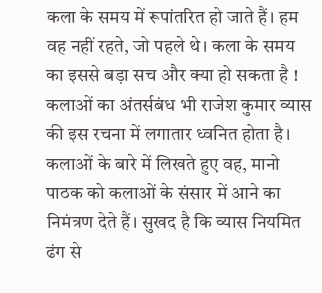कला के समय में रूपांतरित हो जाते हैं। हम वह नहीं रहते, जो पहले थे। कला के समय का इससे बड़ा सच और क्या हो सकता है ! कलाओं का अंतर्सबंध भी राजेश कुमार व्यास की इस रचना में लगातार ध्वनित होता है। कलाओं के बारे में लिखते हुए वह, मानो पाठक को कलाओं के संसार में आने का निमंत्रण देते हैं। सुखद है कि व्यास नियमित ढंग से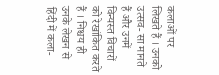कलाओं पर लिखते हैं । उनको उत्सव- सा मानते हैं और उनमें विन्यस्त विचारों को रेखांकित करते हैं । निश्चय ही उनके लेखन से हिंदी में कला-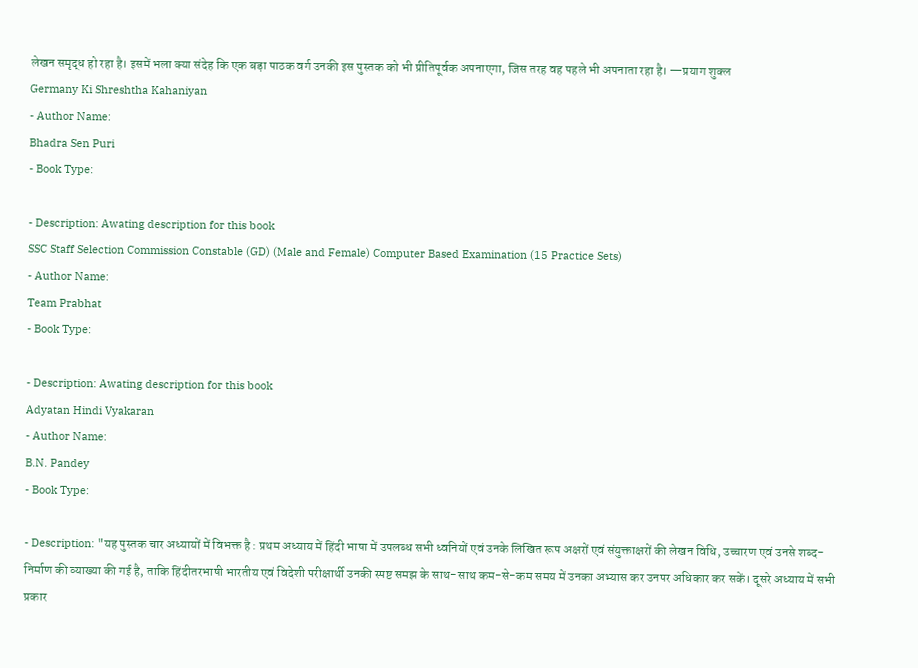लेखन समृद्ध हो रहा है। इसमें भला क्या संदेह कि एक बड़ा पाठक वर्ग उनकी इस पुस्तक को भी प्रीतिपूर्वक अपनाएगा, जिस तरह वह पहले भी अपनाता रहा है। —प्रयाग शुक्ल
Germany Ki Shreshtha Kahaniyan
- Author Name:
Bhadra Sen Puri
- Book Type:

- Description: Awating description for this book
SSC Staff Selection Commission Constable (GD) (Male and Female) Computer Based Examination (15 Practice Sets)
- Author Name:
Team Prabhat
- Book Type:

- Description: Awating description for this book
Adyatan Hindi Vyakaran
- Author Name:
B.N. Pandey
- Book Type:

- Description: "यह पुस्तक चार अध्यायों में विभक्त है : प्रथम अध्याय में हिंदी भाषा में उपलब्ध सभी ध्वनियों एवं उनके लिखित रूप अक्षरों एवं संयुक्ताक्षरों की लेखन विधि, उच्चारण एवं उनसे शब्द-निर्माण की व्याख्या की गई है, ताकि हिंदीतरभाषी भारतीय एवं विदेशी परीक्षार्थी उनकी स्पष्ट समझ के साथ-साथ कम-से-कम समय में उनका अभ्यास कर उनपर अधिकार कर सकें। दूसरे अध्याय में सभी प्रकार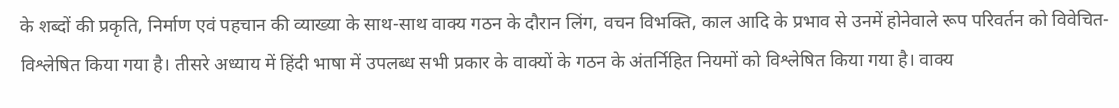के शब्दों की प्रकृति, निर्माण एवं पहचान की व्याख्या के साथ-साथ वाक्य गठन के दौरान लिंग, वचन विभक्ति, काल आदि के प्रभाव से उनमें होनेवाले रूप परिवर्तन को विवेचित-विश्लेषित किया गया है। तीसरे अध्याय में हिंदी भाषा में उपलब्ध सभी प्रकार के वाक्यों के गठन के अंतर्निहित नियमों को विश्लेषित किया गया है। वाक्य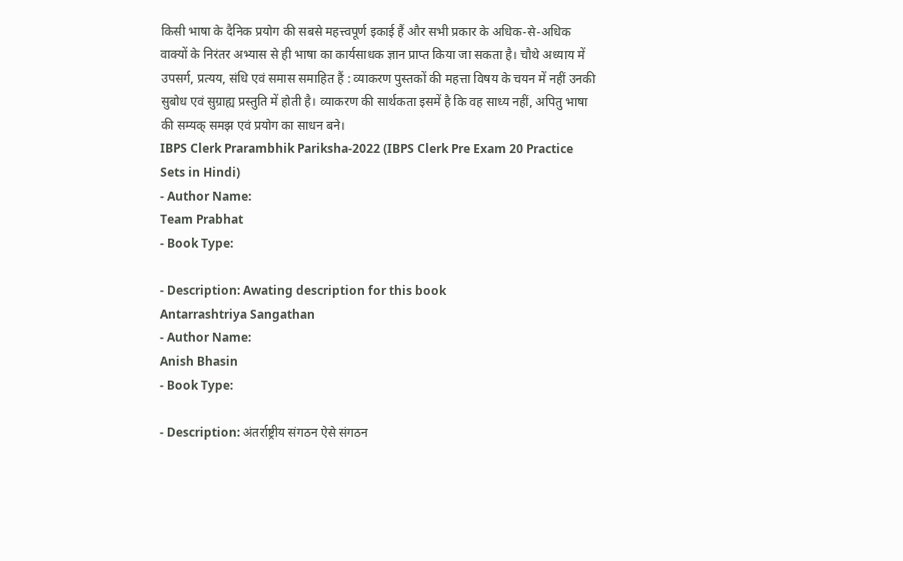किसी भाषा के दैनिक प्रयोग की सबसे महत्त्वपूर्ण इकाई हैं और सभी प्रकार के अधिक-से-अधिक वाक्यों के निरंतर अभ्यास से ही भाषा का कार्यसाधक ज्ञान प्राप्त किया जा सकता है। चौथे अध्याय में उपसर्ग, प्रत्यय, संधि एवं समास समाहित हैं : व्याकरण पुस्तकों की महत्ता विषय के चयन में नहीं उनकी सुबोध एवं सुग्राह्य प्रस्तुति में होती है। व्याकरण की सार्थकता इसमें है कि वह साध्य नहीं, अपितु भाषा की सम्यक् समझ एवं प्रयोग का साधन बने।
IBPS Clerk Prarambhik Pariksha-2022 (IBPS Clerk Pre Exam 20 Practice Sets in Hindi)
- Author Name:
Team Prabhat
- Book Type:

- Description: Awating description for this book
Antarrashtriya Sangathan
- Author Name:
Anish Bhasin
- Book Type:

- Description: अंतर्राष्ट्रीय संगठन ऐसे संगठन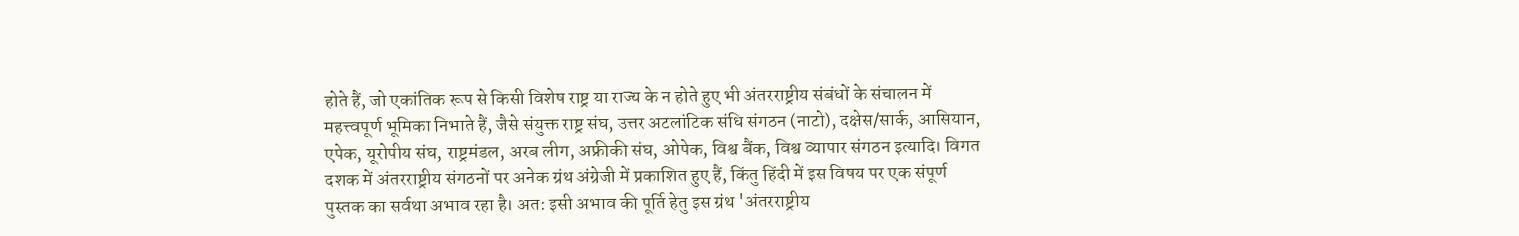होते हैं, जो एकांतिक रूप से किसी विशेष राष्ट्र या राज्य के न होते हुए भी अंतरराष्ट्रीय संबंधों के संचालन में महत्त्वपूर्ण भूमिका निभाते हैं, जैसे संयुक्त राष्ट्र संघ, उत्तर अटलांटिक संधि संगठन (नाटो), दक्षेस/सार्क, आसियान, एपेक, यूरोपीय संघ, राष्ट्रमंडल, अरब लीग, अफ्रीकी संघ, ओपेक, विश्व बैंक, विश्व व्यापार संगठन इत्यादि। विगत दशक में अंतरराष्ट्रीय संगठनों पर अनेक ग्रंथ अंग्रेजी में प्रकाशित हुए हैं, किंतु हिंदी में इस विषय पर एक संपूर्ण पुस्तक का सर्वथा अभाव रहा है। अत: इसी अभाव की पूर्ति हेतु इस ग्रंथ 'अंतरराष्ट्रीय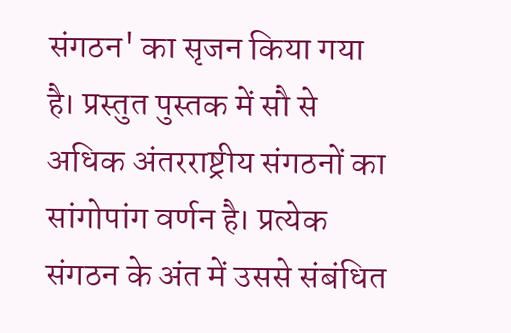संगठन' का सृजन किया गया है। प्रस्तुत पुस्तक में सौ से अधिक अंतरराष्ट्रीय संगठनों का सांगोपांग वर्णन है। प्रत्येक संगठन के अंत में उससे संबंधित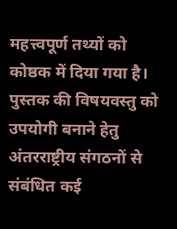महत्त्वपूर्ण तथ्यों को कोष्ठक में दिया गया है। पुस्तक की विषयवस्तु को उपयोगी बनाने हेतु अंतरराष्ट्रीय संगठनों से संबंधित कई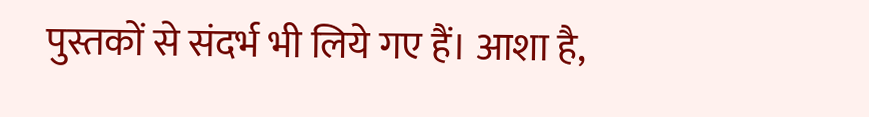पुस्तकों से संदर्भ भी लिये गए हैं। आशा है,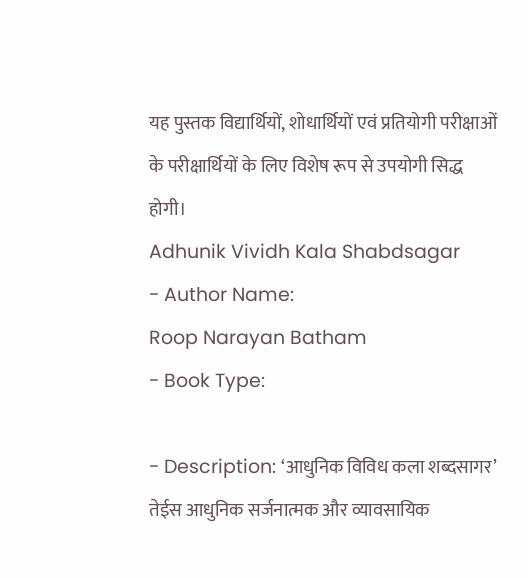यह पुस्तक विद्यार्थियों, शोधार्थियों एवं प्रतियोगी परीक्षाओं के परीक्षार्थियों के लिए विशेष रूप से उपयोगी सिद्ध होगी।
Adhunik Vividh Kala Shabdsagar
- Author Name:
Roop Narayan Batham
- Book Type:

- Description: ‘आधुनिक विविध कला शब्दसागर’ तेईस आधुनिक सर्जनात्मक और व्यावसायिक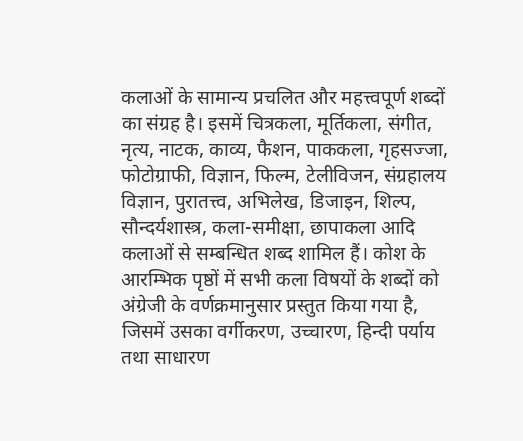कलाओं के सामान्य प्रचलित और महत्त्वपूर्ण शब्दों का संग्रह है। इसमें चित्रकला, मूर्तिकला, संगीत, नृत्य, नाटक, काव्य, फैशन, पाककला, गृहसज्जा, फोटोग्राफी, विज्ञान, फिल्म, टेलीविजन, संग्रहालय विज्ञान, पुरातत्त्व, अभिलेख, डिजाइन, शिल्प, सौन्दर्यशास्त्र, कला-समीक्षा, छापाकला आदि कलाओं से सम्बन्धित शब्द शामिल हैं। कोश के आरम्भिक पृष्ठों में सभी कला विषयों के शब्दों को अंग्रेजी के वर्णक्रमानुसार प्रस्तुत किया गया है, जिसमें उसका वर्गीकरण, उच्चारण, हिन्दी पर्याय तथा साधारण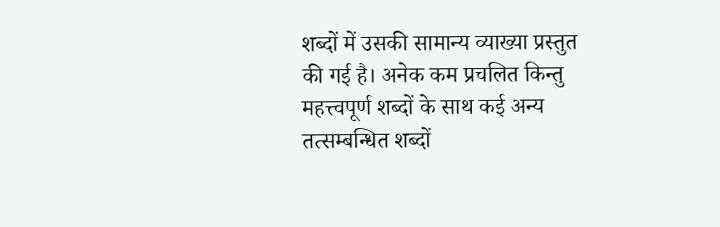शब्दों में उसकी सामान्य व्याख्या प्रस्तुत की गई है। अनेक कम प्रचलित किन्तु महत्त्वपूर्ण शब्दों के साथ कई अन्य तत्सम्बन्धित शब्दों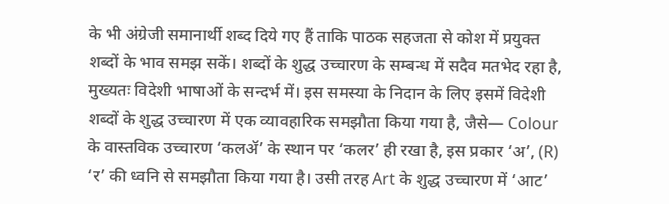के भी अंग्रेजी समानार्थी शब्द दिये गए हैं ताकि पाठक सहजता से कोश में प्रयुक्त शब्दों के भाव समझ सकें। शब्दों के शुद्ध उच्चारण के सम्बन्ध में सदैव मतभेद रहा है, मुख्यतः विदेशी भाषाओं के सन्दर्भ में। इस समस्या के निदान के लिए इसमें विदेशी शब्दों के शुद्ध उच्चारण में एक व्यावहारिक समझौता किया गया है, जैसे— Colour के वास्तविक उच्चारण ‘कलॲ’ के स्थान पर ‘कलर’ ही रखा है, इस प्रकार ‘अ’, (R) ‘र’ की ध्वनि से समझौता किया गया है। उसी तरह Art के शुद्ध उच्चारण में ‘आट’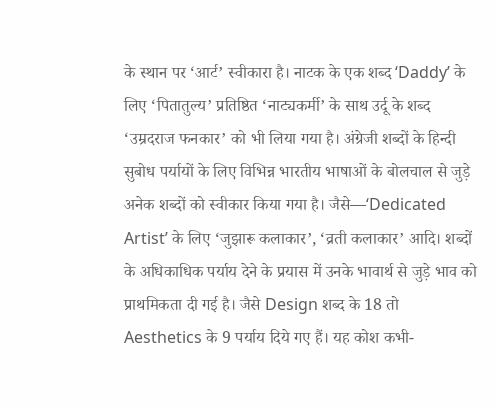के स्थान पर ‘आर्ट’ स्वीकारा है। नाटक के एक शब्द ‘Daddy’ के लिए ‘पितातुल्य’ प्रतिष्ठित ‘नाट्यकर्मी’ के साथ उर्दू के शब्द ‘उम्रदराज फनकार’ को भी लिया गया है। अंग्रेजी शब्दों के हिन्दी सुबोध पर्यायों के लिए विभिन्न भारतीय भाषाओं के बोलचाल से जुड़े अनेक शब्दों को स्वीकार किया गया है। जैसे—‘Dedicated Artist’ के लिए ‘जुझारू कलाकार’, ‘व्रती कलाकार’ आदि। शब्दों के अधिकाधिक पर्याय देने के प्रयास में उनके भावार्थ से जुड़े भाव को प्राथमिकता दी गई है। जैसे Design शब्द के 18 तो Aesthetics के 9 पर्याय दिये गए हैं। यह कोश कभी-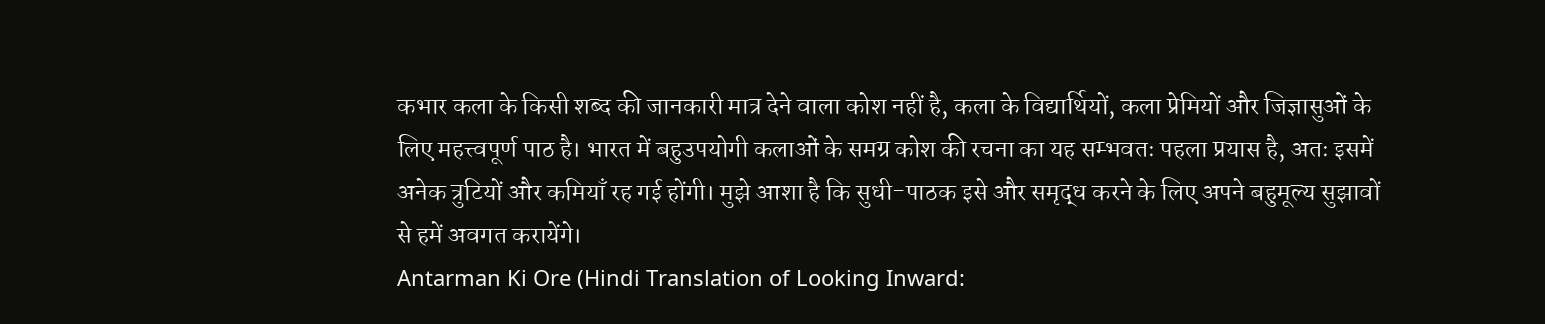कभार कला के किसी शब्द की जानकारी मात्र देने वाला कोश नहीं है, कला के विद्यार्थियों, कला प्रेमियों और जिज्ञासुओं के लिए महत्त्वपूर्ण पाठ है। भारत में बहुउपयोगी कलाओं के समग्र कोश की रचना का यह सम्भवतः पहला प्रयास है, अतः इसमें अनेक त्रुटियों और कमियाँ रह गई होंगी। मुझे आशा है कि सुधी-पाठक इसे और समृद्ध करने के लिए अपने बहुमूल्य सुझावों से हमें अवगत करायेंगे।
Antarman Ki Ore (Hindi Translation of Looking Inward: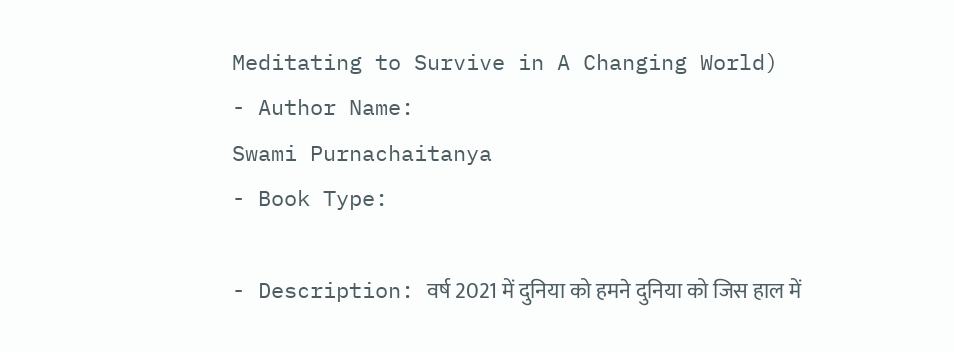Meditating to Survive in A Changing World)
- Author Name:
Swami Purnachaitanya
- Book Type:

- Description: वर्ष 2021 में दुनिया को हमने दुनिया को जिस हाल में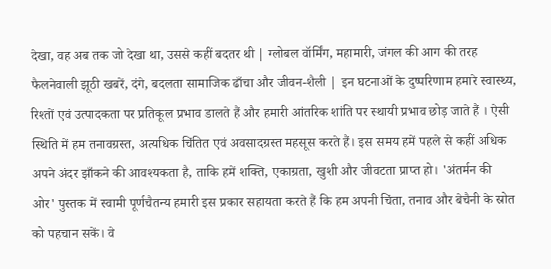देखा, वह अब तक जो देखा था, उससे कहीं बदतर थी | ग्लोबल वॉर्मिंग, महामारी, जंगल की आग की तरह फैलनेवाली झूठी खबरें, दंगे, बदलता सामाजिक ढाँचा और जीवन-शैली | इन घटनाओं के दुष्परिणाम हमारे स्वास्थ्य, रिश्तों एवं उत्पादकता पर प्रतिकूल प्रभाव डालते हैं और हमारी आंतरिक शांति पर स्थायी प्रभाव छोड़ जाते हैं । ऐसी स्थिति में हम तनावग्रस्त, अत्यधिक चिंतित एवं अवसादग्रस्त महसूस करते हैं। इस समय हमें पहले से कहीं अधिक अपने अंदर झाँकने की आवश्यकता है, ताकि हमें शक्ति, एकाग्रता, खुशी और जीवटता प्राप्त हो। 'अंतर्मन की ओर' पुस्तक में स्वामी पूर्णचैतन्य हमारी इस प्रकार सहायता करते हैं कि हम अपनी चिंता, तनाव और बेचैनी के स्रोत को पहचान सकें। वे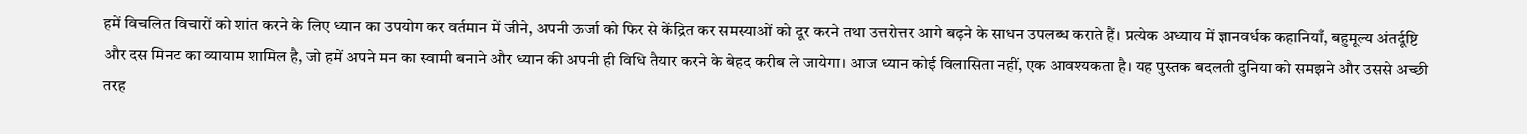हमें विचलित विचारों को शांत करने के लिए ध्यान का उपयोग कर वर्तमान में जीने, अपनी ऊर्जा को फिर से केंद्रित कर समस्याओं को दूर करने तथा उत्तरोत्तर आगे बढ़ने के साधन उपलब्ध कराते हैं। प्रत्येक अध्याय में ज्ञानवर्धक कहानियाँ, बहुमूल्य अंतर्दूष्टि और दस मिनट का व्यायाम शामिल है, जो हमें अपने मन का स्वामी बनाने और ध्यान की अपनी ही विधि तैयार करने के बेहद करीब ले जायेगा। आज ध्यान कोई विलासिता नहीं, एक आवश्यकता है। यह पुस्तक बदलती दुनिया को समझने और उससे अच्छी तरह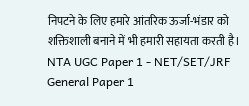निपटने के लिए हमारे आंतरिक ऊर्जा-भंडार को शक्तिशाली बनाने में भी हमारी सहायता करती है।
NTA UGC Paper 1 - NET/SET/JRF General Paper 1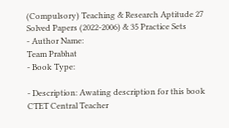(Compulsory) Teaching & Research Aptitude 27 Solved Papers (2022-2006) & 35 Practice Sets
- Author Name:
Team Prabhat
- Book Type:

- Description: Awating description for this book
CTET Central Teacher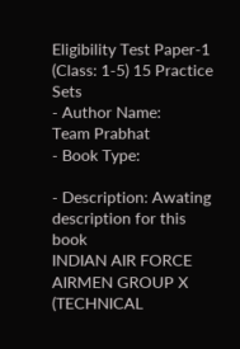Eligibility Test Paper-1 (Class: 1-5) 15 Practice Sets
- Author Name:
Team Prabhat
- Book Type:

- Description: Awating description for this book
INDIAN AIR FORCE AIRMEN GROUP X (TECHNICAL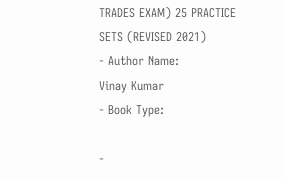TRADES EXAM) 25 PRACTICE SETS (REVISED 2021)
- Author Name:
Vinay Kumar
- Book Type:

-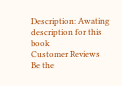Description: Awating description for this book
Customer Reviews
Be the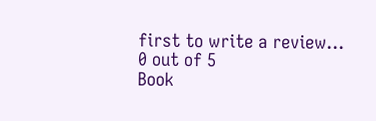first to write a review...
0 out of 5
Book